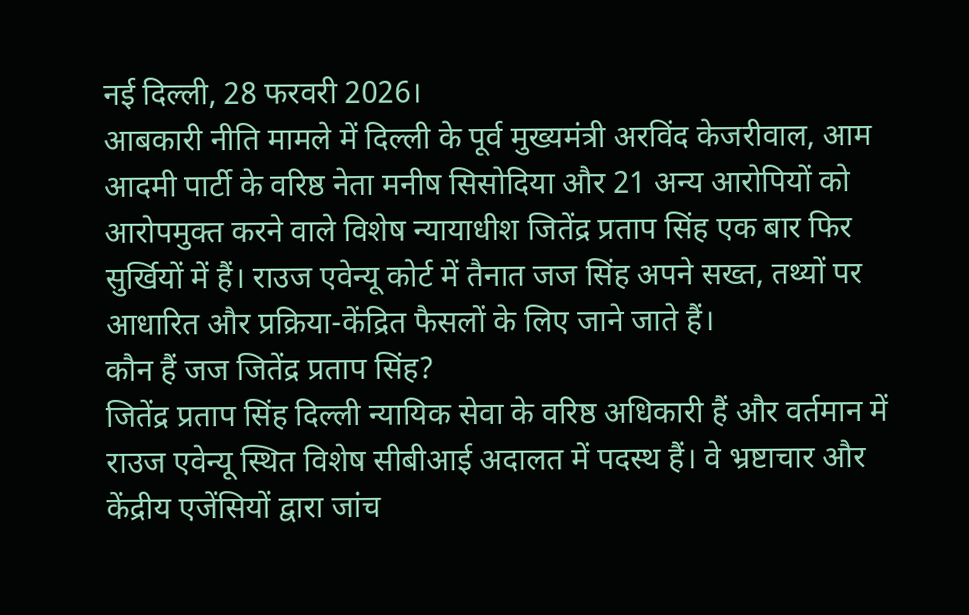नई दिल्ली, 28 फरवरी 2026।
आबकारी नीति मामले में दिल्ली के पूर्व मुख्यमंत्री अरविंद केजरीवाल, आम आदमी पार्टी के वरिष्ठ नेता मनीष सिसोदिया और 21 अन्य आरोपियों को आरोपमुक्त करने वाले विशेष न्यायाधीश जितेंद्र प्रताप सिंह एक बार फिर सुर्खियों में हैं। राउज एवेन्यू कोर्ट में तैनात जज सिंह अपने सख्त, तथ्यों पर आधारित और प्रक्रिया-केंद्रित फैसलों के लिए जाने जाते हैं।
कौन हैं जज जितेंद्र प्रताप सिंह?
जितेंद्र प्रताप सिंह दिल्ली न्यायिक सेवा के वरिष्ठ अधिकारी हैं और वर्तमान में राउज एवेन्यू स्थित विशेष सीबीआई अदालत में पदस्थ हैं। वे भ्रष्टाचार और केंद्रीय एजेंसियों द्वारा जांच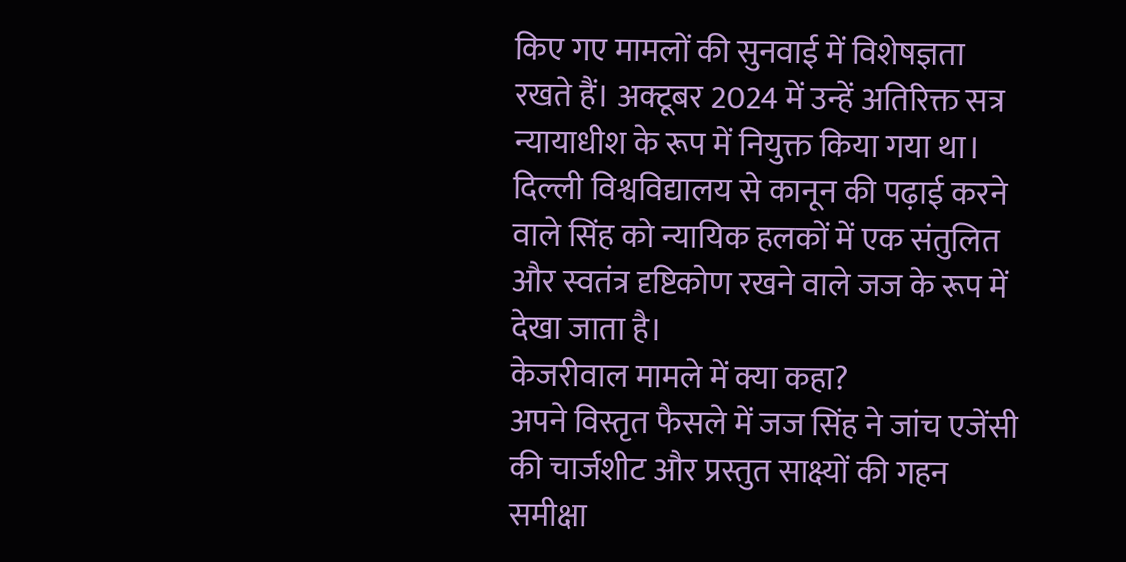किए गए मामलों की सुनवाई में विशेषज्ञता रखते हैं। अक्टूबर 2024 में उन्हें अतिरिक्त सत्र न्यायाधीश के रूप में नियुक्त किया गया था। दिल्ली विश्वविद्यालय से कानून की पढ़ाई करने वाले सिंह को न्यायिक हलकों में एक संतुलित और स्वतंत्र दृष्टिकोण रखने वाले जज के रूप में देखा जाता है।
केजरीवाल मामले में क्या कहा?
अपने विस्तृत फैसले में जज सिंह ने जांच एजेंसी की चार्जशीट और प्रस्तुत साक्ष्यों की गहन समीक्षा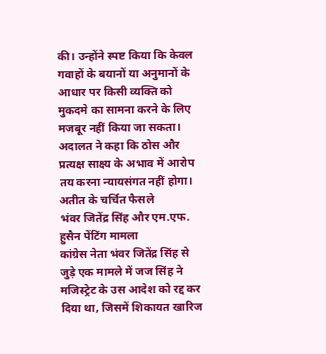की। उन्होंने स्पष्ट किया कि केवल गवाहों के बयानों या अनुमानों के आधार पर किसी व्यक्ति को मुकदमे का सामना करने के लिए मजबूर नहीं किया जा सकता। अदालत ने कहा कि ठोस और प्रत्यक्ष साक्ष्य के अभाव में आरोप तय करना न्यायसंगत नहीं होगा।
अतीत के चर्चित फैसले
भंवर जितेंद्र सिंह और एम.एफ. हुसैन पेंटिंग मामला
कांग्रेस नेता भंवर जितेंद्र सिंह से जुड़े एक मामले में जज सिंह ने मजिस्ट्रेट के उस आदेश को रद्द कर दिया था, जिसमें शिकायत खारिज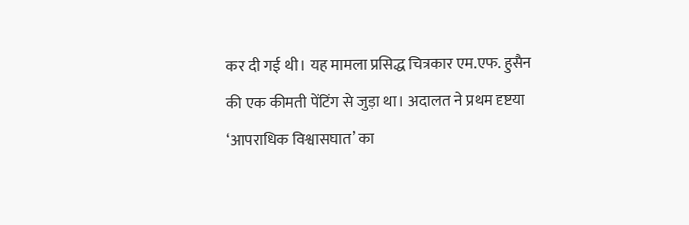कर दी गई थी। यह मामला प्रसिद्ध चित्रकार एम.एफ. हुसैन की एक कीमती पेंटिंग से जुड़ा था। अदालत ने प्रथम दृष्टया ‘आपराधिक विश्वासघात’ का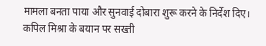मामला बनता पाया और सुनवाई दोबारा शुरू करने के निर्देश दिए।
कपिल मिश्रा के बयान पर सख्ती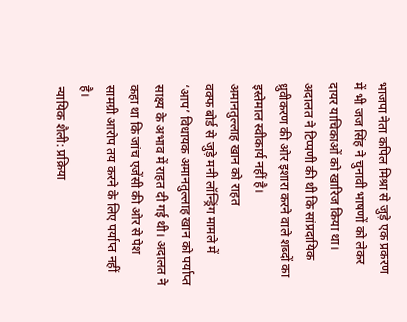भाजपा नेता कपिल मिश्रा से जुड़े एक प्रकरण में भी जज सिंह ने चुनावी भाषणों को लेकर दायर याचिकाओं को खारिज किया था। अदालत ने टिप्पणी की थी कि सांप्रदायिक ध्रुवीकरण की ओर इशारा करने वाले शब्दों का इस्तेमाल स्वीकार्य नहीं है।
अमानतुल्लाह खान को राहत
वक्फ बोर्ड से जुड़े मनी लॉन्ड्रिंग मामले में ‘आप’ विधायक अमानतुल्लाह खान को पर्याप्त साक्ष्य के अभाव में राहत दी गई थी। अदालत ने कहा था कि जांच एजेंसी की ओर से पेश सामग्री आरोप तय करने के लिए पर्याप्त नहीं है।
न्यायिक शैली: प्रक्रिया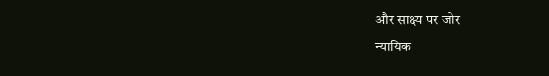और साक्ष्य पर जोर
न्यायिक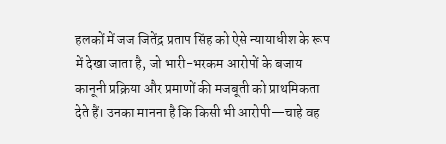हलकों में जज जितेंद्र प्रताप सिंह को ऐसे न्यायाधीश के रूप में देखा जाता है, जो भारी-भरकम आरोपों के बजाय कानूनी प्रक्रिया और प्रमाणों की मजबूती को प्राथमिकता देते हैं। उनका मानना है कि किसी भी आरोपी—चाहे वह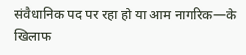संवैधानिक पद पर रहा हो या आम नागरिक—के खिलाफ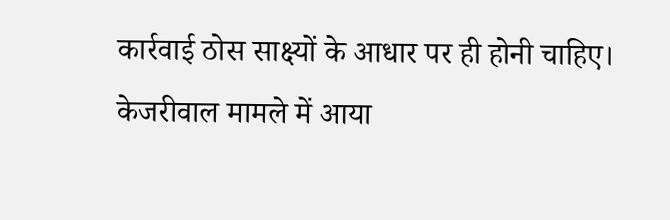कार्रवाई ठोस साक्ष्यों के आधार पर ही होनी चाहिए।
केजरीवाल मामले में आया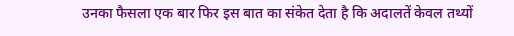उनका फैसला एक बार फिर इस बात का संकेत देता है कि अदालतें केवल तथ्यों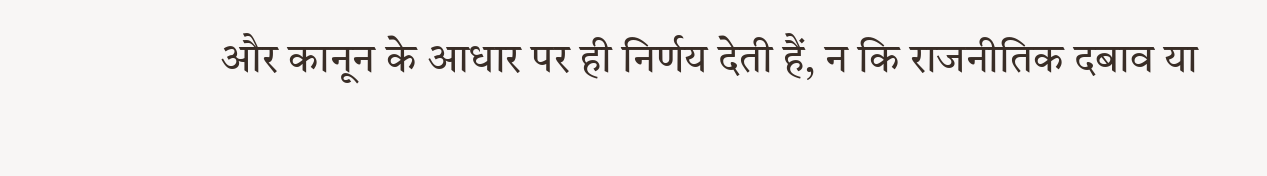और कानून के आधार पर ही निर्णय देती हैं, न कि राजनीतिक दबाव या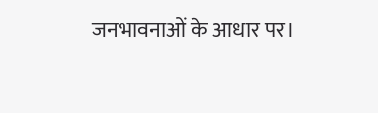जनभावनाओं के आधार पर।